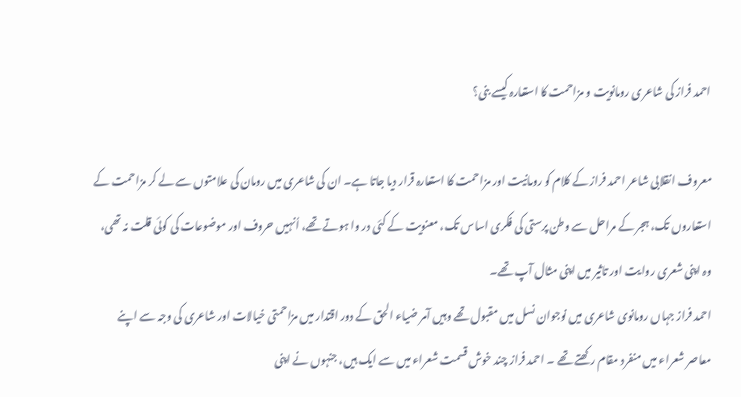احمد فراز کی شاعری رومانویت و مزاحمت کا استعارہ کیسے بنی؟

معروف انقلابی شاعر احمد فراز کے کلام کو رومانیت اور مزاحمت کا استعارہ قرار دیا جاتا ہے۔ ان کی شاعری میں رومان کی علامتوں سے لے کر مزاحمت کے استعاروں تک، ہجر کے مراحل سے وطن پرستی کی فکری اساس تک، معنویت کے کئی در وا ہوتے تھے، اُنہیں حروف اور موضوعات کی کوئی قلت نہ تھی، وہ اپنی شعری روایت اور تاثیر میں اپنی مثال آپ تھے۔
احمد فراز جہاں رومانوی شاعری میں نوجوان نسل میں مقبول تھے وہیں آمر ضیاء الحق کے دور اقتدار میں مزاحمتی خیالات اور شاعری کی وجہ سے اپنے معاصر شعراء میں منفرد مقام رکھتے تھے ۔ احمد فراز چند خوش قسمت شعراء میں سے ایک ہیں، جنہوں نے اپنی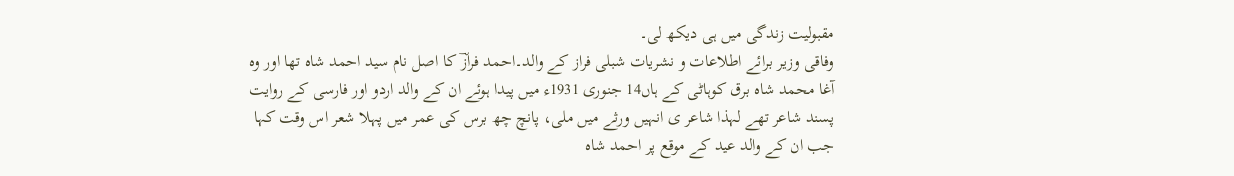مقبولیت زندگی میں ہی دیکھ لی۔
وفاقی وزیر برائے اطلاعات و نشریات شبلی فراز کے والد۔احمد فرازؔ کا اصل نام سید احمد شاہ تھا اور وہ آغا محمد شاہ برق کوہاٹی کے ہاں14 جنوری 1931ء میں پیدا ہوئے ان کے والد اردو اور فارسی کے روایت پسند شاعر تھے لہذا شاعر ی انہیں ورثے میں ملی، پانچ چھ برس کی عمر میں پہلا شعر اس وقت کہا جب ان کے والد عید کے موقع پر احمد شاہ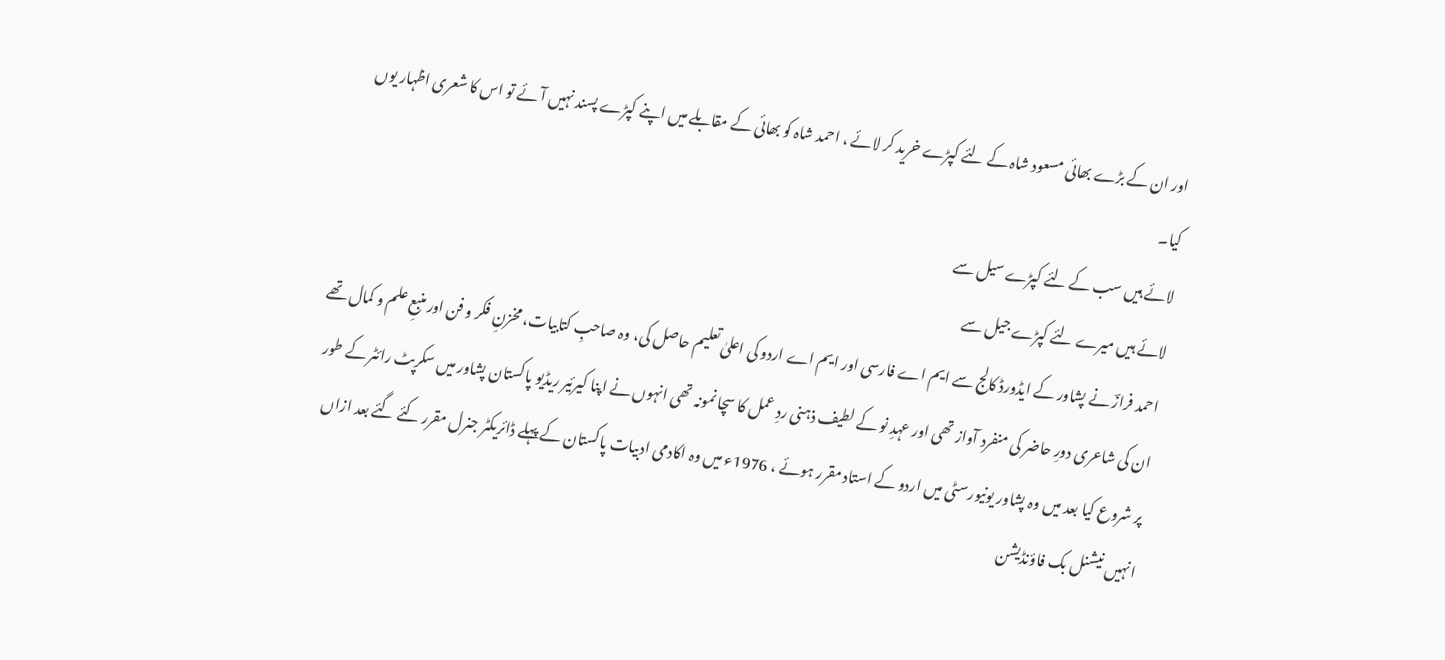اور ان کے بڑے بھائی مسعود شاہ کے لئے کپڑے خرید کر لائے ، احمد شاہ کو بھائی کے مقابلے میں اپنے کپڑے پسند نہیں آئے تو اس کا شعری اظہار یوں کیا۔
لائے ہیں سب کے لئے کپڑے سیل سے
لائے ہیں میرے لئے کپڑے جیل سے
احمد فرازؔ نے پشاور کے ایڈورڈ کالج سے ایم اے فارسی اور ایم اے اردو کی اعلیٰ تعلیم حاصل کی، وہ صاحبِ کتابیات، مخزنِ فکر و فن اور منبعِ علم و کمال تھے ان کی شاعری دورِ حاضر کی منفرد آواز تھی اور عہدِ نو کے لطیف ذہنی ردِ عمل کا سچا نمونہ تھی انہوں نے اپنا کیرئیر ریڈیو پاکستان پشاور میں سکرپٹ رائٹر کے طور پر شروع کیا بعد میں وہ پشاور یونیورسٹی میں اردو کے استاد مقرر ہوئے ، 1976ء میں وہ اکادمی ادبیات پاکستان کے پہلے ڈائریکٹر جنرل مقرر کئے گئے بعد ازاں انہیں نیشنل بک فاؤنڈیشن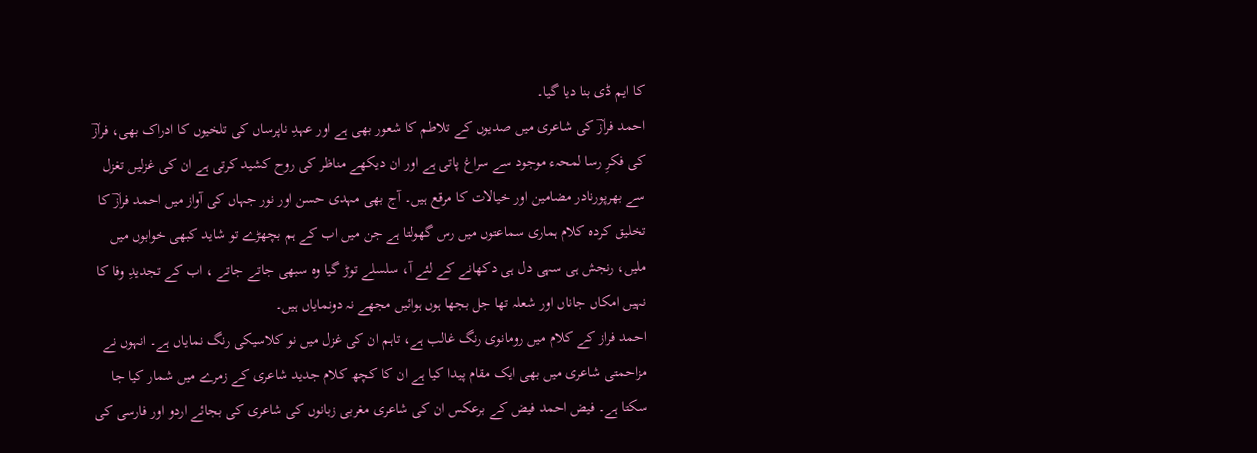کا ایم ڈی بنا دیا گیا۔
احمد فرازؔ کی شاعری میں صدیوں کے تلاطم کا شعور بھی ہے اور عہدِ ناپرساں کی تلخیوں کا ادراک بھی، فرازؔ کی فکرِ رسا لمحہء موجود سے سراغ پاتی ہے اور ان دیکھے مناظر کی روح کشید کرتی ہے ان کی غزلیں تغزل سے بھرپورنادر مضامین اور خیالات کا مرقع ہیں۔ آج بھی مہدی حسن اور نور جہاں کی آواز میں احمد فرازؔ کا تخلیق کردہ کلام ہماری سماعتوں میں رس گھولتا ہے جن میں اب کے ہم بچھڑے تو شاید کبھی خوابوں میں ملیں، رنجش ہی سہی دل ہی دکھانے کے لئے آ، سلسلے توڑ گیا وہ سبھی جاتے جاتے ، اب کے تجدیدِ وفا کا نہیں امکاں جاناں اور شعلہ تھا جل بجھا ہوں ہوائیں مجھے نہ دونمایاں ہیں۔
احمد فراز کے کلام میں رومانوی رنگ غالب ہے، تاہم ان کی غزل میں نو کلاسیکی رنگ نمایاں ہے۔ انہوں نے مزاحمتی شاعری میں بھی ایک مقام پیدا کیا ہے ان کا کچھ کلام جدید شاعری کے زمرے میں شمار کیا جا سکتا ہے۔ فیض احمد فیض کے برعکس ان کی شاعری مغربی زبانوں کی شاعری کی بجائے اردو اور فارسی کی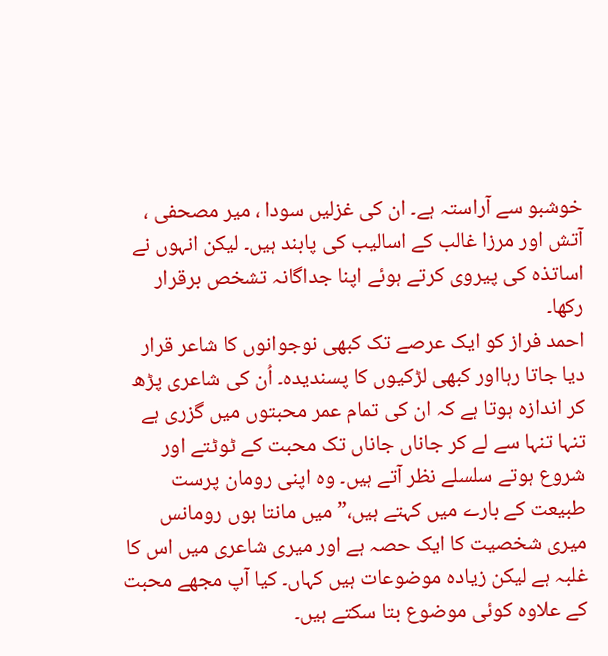خوشبو سے آراستہ ہے۔ ان کی غزلیں سودا ، میر مصحفی ، آتش اور مرزا غالب کے اسالیب کی پابند ہیں۔ لیکن انہوں نے اساتذہ کی پیروی کرتے ہوئے اپنا جداگانہ تشخص برقرار رکھا۔
احمد فراز کو ایک عرصے تک کبھی نوجوانوں کا شاعر قرار دیا جاتا رہااور کبھی لڑکیوں کا پسندیدہ۔ اُن کی شاعری پڑھ کر اندازہ ہوتا ہے کہ ان کی تمام عمر محبتوں میں گزری ہے تنہا تنہا سے لے کر جاناں جاناں تک محبت کے ٹوٹتے اور شروع ہوتے سلسلے نظر آتے ہیں۔ وہ اپنی رومان پرست طبیعت کے بارے میں کہتے ہیں،”میں مانتا ہوں رومانس میری شخصیت کا ایک حصہ ہے اور میری شاعری میں اس کا غلبہ ہے لیکن زیادہ موضوعات ہیں کہاں۔ کیا آپ مجھے محبت کے علاوہ کوئی موضوع بتا سکتے ہیں۔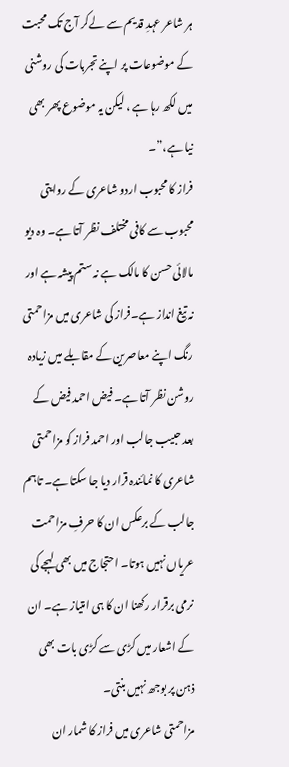ہر شاعر عہدِ قدیم سے لےکر آج تک محبت کے موضوعات پر اپنے تجربات کی روشنی میں لکھ رہا ہے ، لیکن یہ موضوع پھر بھی نیا ہے،”۔
فراز کا محبوب اردو شاعری کے روایتی محبوب سے کافی مختلف نظر آتا ہے۔ وہ دیو مالائی حسن کا مالک ہے نہ ستم پیشہ ہے اور نہ تیغ انداز ہے۔فراز کی شاعری میں مزاحمتی رنگ اپنے معاصرین کے مقابلے میں زیادہ روشن نظر آتا ہے۔ فیض احمد فیض کے بعد حبیب جالب اور احمد فراز کو مزاحمتی شاعری کا نمائندہ قرار دیا جا سکتا ہے۔ تاہم جالب کے برعکس ان کا حرفِ مزاحمت عریاں نہیں ہوتا۔ احتجاج میں بھی لہجے کی نرمی برقرار رکھنا ان کا ہی امتیاز ہے۔ ان کے اشعار میں کڑی سے کڑی بات بھی ذہن پر بوجھ نہیں بنتی۔
مزاحمتی شاعری میں فراز کا شمار ان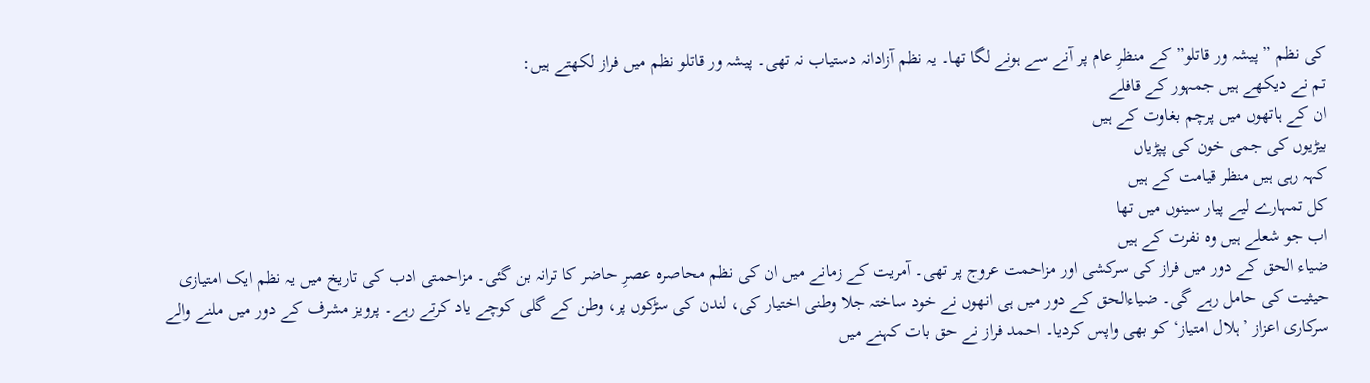کی نظم ” پیشہ ور قاتلو” کے منظرِ عام پر آنے سے ہونے لگا تھا۔ یہ نظم آزادانہ دستیاب نہ تھی۔ پیشہ ور قاتلو نظم میں فراز لکھتے ہیں:
تم نے دیکھے ہیں جمہور کے قافلے
ان کے ہاتھوں میں پرچم بغاوت کے ہیں
بیڑیوں کی جمی خون کی پپڑیاں
کہہ رہی ہیں منظر قیامت کے ہیں
کل تمہارے لیے پیار سینوں میں تھا
اب جو شعلے ہیں وہ نفرت کے ہیں
ضیاء الحق کے دور میں فراز کی سرکشی اور مزاحمت عروج پر تھی۔ آمریت کے زمانے میں ان کی نظم محاصرہ عصرِ حاضر کا ترانہ بن گئی۔ مزاحمتی ادب کی تاریخ میں یہ نظم ایک امتیازی حیثیت کی حامل رہے گی۔ ضیاءالحق کے دور میں ہی انھوں نے خود ساختہ جلا وطنی اختیار کی، لندن کی سڑکوں پر، وطن کے گلی کوچے یاد کرتے رہے۔ پرویز مشرف کے دور میں ملنے والے سرکاری اعزاز ’ہلال امتیاز‘ کو بھی واپس کردیا۔ احمد فراز نے حق بات کہنے میں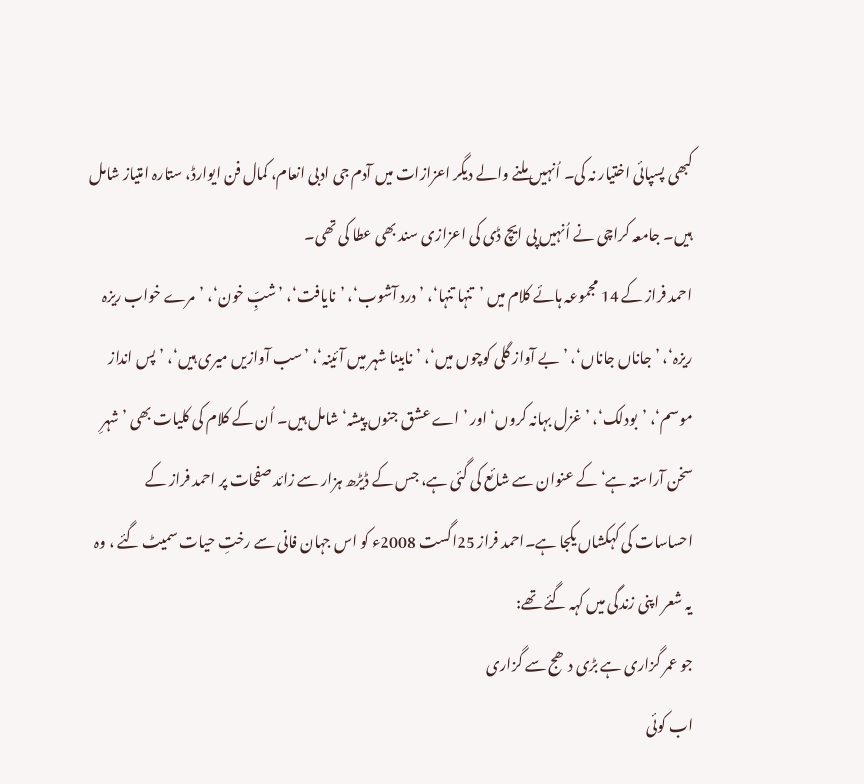کبھی پسپائی اختیار نہ کی۔ اُنہیں ملنے والے دیگر اعزازات میں آدم جی ادبی انعام، کمال فن ایوارڈ، ستارہ امتیاز شامل ہیں۔ جامعہ کراچی نے اُنہیں پی ایچ ڈی کی اعزازی سند بھی عطا کی تھی۔
احمد فراز کے 14 مجموعہ ہائے کلام میں ’تنہا تنہا‘، ’درد آشوب‘، ’نایافت‘، ’شبِّ خون‘، ’مرے خواب ریزہ ریزہ‘، ’جاناں جاناں‘، ’بے آواز گلی کوچوں میں‘، ’نابینا شہر میں آئینہ‘، ’سب آوازیں میری ہیں‘، ’پس انداز موسم‘، ’بودلک‘، ’غزل بہانہ کروں‘ اور ’اے عشق جنوں پیشہ‘ شامل ہیں۔ اُن کے کلام کی کلیات بھی ’شہرِ سخن آراستہ ہے‘ کے عنوان سے شائع کی گئی ہے، جس کے ڈیڑھ ہزار سے زائد صفحات پر احمد فراز کے احساسات کی کہکشاں یکجا ہے۔احمد فراز 25اگست 2008ء کو اس جہان فانی سے رختِ حیات سمیٹ گئے ، وہ یہ شعر اپنی زندگی میں کہہ گئے تھے:
جو عمر گزاری ہے بڑی دھج سے گزاری
اب کوئی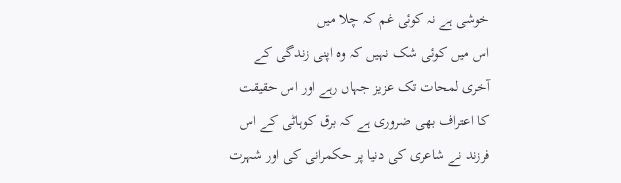خوشی ہے نہ کوئی غم کہ چلا میں
اس میں کوئی شک نہیں کہ وہ اپنی زندگی کے آخری لمحات تک عزیز جہاں رہے اور اس حقیقت کا اعتراف بھی ضروری ہے کہ برق کوہاٹی کے اس فرزند نے شاعری کی دنیا پر حکمرانی کی اور شہرت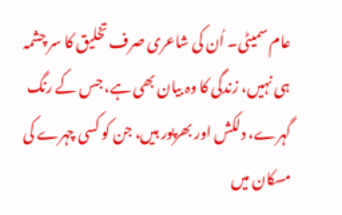عام سمیٹی۔ اُن کی شاعری صرف تخلیق کا سر چشمہ ہی نہیں، زندگی کا وہ بیان بھی ہے، جس کے رنگ گہرے، دلکش اور بھرپور ہیں، جن کو کسی چہرے کی مسکان میں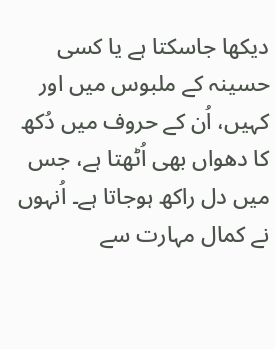دیکھا جاسکتا ہے یا کسی حسینہ کے ملبوس میں اور کہیں، اُن کے حروف میں دُکھ کا دھواں بھی اُٹھتا ہے، جس میں دل راکھ ہوجاتا ہے۔ اُنہوں نے کمال مہارت سے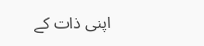اپنی ذات کے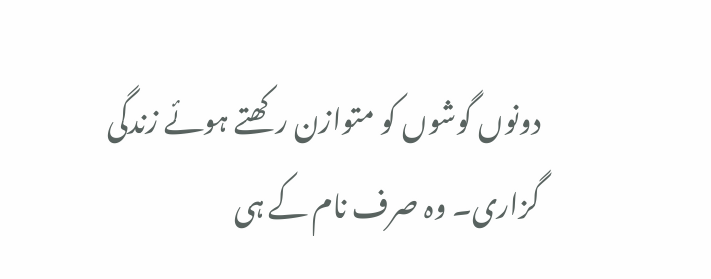دونوں گوشوں کو متوازن رکھتے ہوئے زندگی گزاری۔ وہ صرف نام کے ہی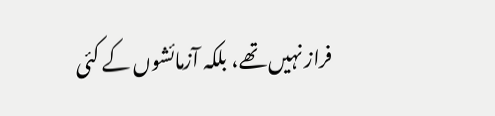فراز نہیں تھے، بلکہ آزمائشوں کے کئی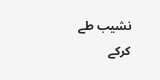نشیب طے کرکے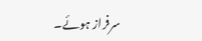سرفراز ہوئے۔